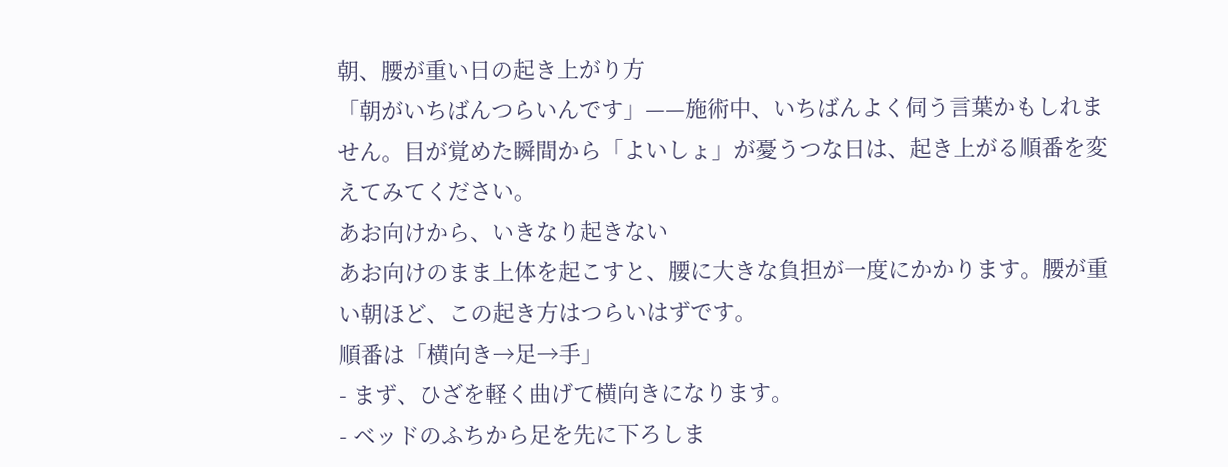朝、腰が重い日の起き上がり方
「朝がいちばんつらいんです」——施術中、いちばんよく伺う言葉かもしれません。目が覚めた瞬間から「よいしょ」が憂うつな日は、起き上がる順番を変えてみてください。
あお向けから、いきなり起きない
あお向けのまま上体を起こすと、腰に大きな負担が一度にかかります。腰が重い朝ほど、この起き方はつらいはずです。
順番は「横向き→足→手」
- まず、ひざを軽く曲げて横向きになります。
- ベッドのふちから足を先に下ろしま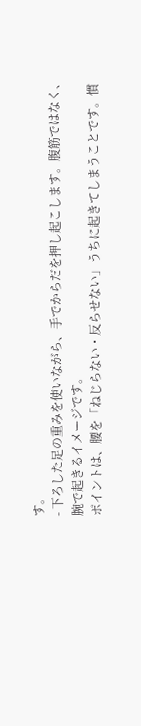す。
- 下ろした足の重みを使いながら、手でからだを押し起こします。腹筋ではなく、腕で起きるイメージです。
ポイントは、腰を「ねじらない・反らせない」うちに起きてしまうことです。慣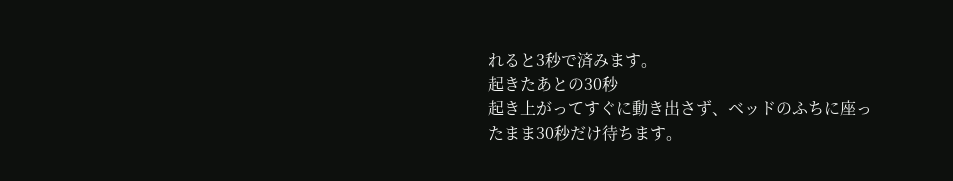れると3秒で済みます。
起きたあとの30秒
起き上がってすぐに動き出さず、ベッドのふちに座ったまま30秒だけ待ちます。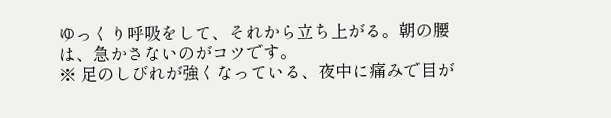ゆっくり呼吸をして、それから立ち上がる。朝の腰は、急かさないのがコツです。
※ 足のしびれが強くなっている、夜中に痛みで目が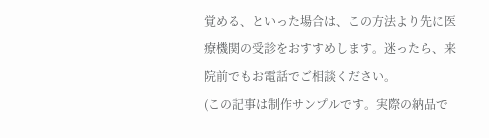覚める、といった場合は、この方法より先に医療機関の受診をおすすめします。迷ったら、来院前でもお電話でご相談ください。
(この記事は制作サンプルです。実際の納品で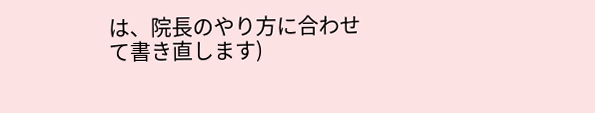は、院長のやり方に合わせて書き直します)